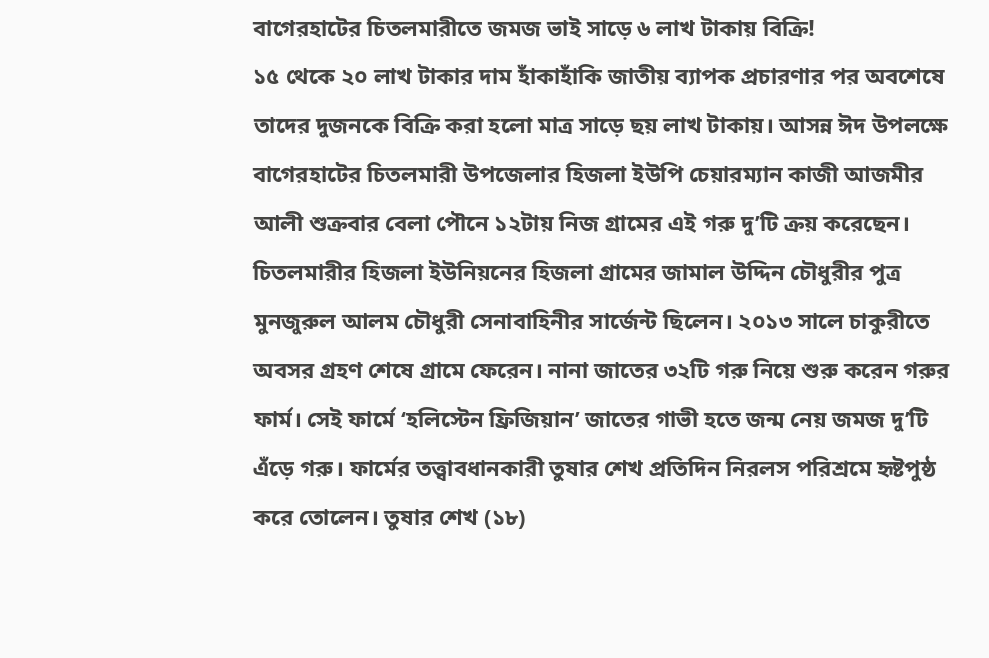বাগেরহাটের চিতলমারীতে জমজ ভাই সাড়ে ৬ লাখ টাকায় বিক্রি!
১৫ থেকে ২০ লাখ টাকার দাম হাঁকাহাঁকি জাতীয় ব্যাপক প্রচারণার পর অবশেষে তাদের দুজনকে বিক্রি করা হলো মাত্র সাড়ে ছয় লাখ টাকায়। আসন্ন ঈদ উপলক্ষে বাগেরহাটের চিতলমারী উপজেলার হিজলা ইউপি চেয়ারম্যান কাজী আজমীর আলী শুক্রবার বেলা পৌনে ১২টায় নিজ গ্রামের এই গরু দু’টি ক্রয় করেছেন।
চিতলমারীর হিজলা ইউনিয়নের হিজলা গ্রামের জামাল উদ্দিন চৌধুরীর পুত্র মুনজুরুল আলম চৌধুরী সেনাবাহিনীর সার্জেন্ট ছিলেন। ২০১৩ সালে চাকুরীতে অবসর গ্রহণ শেষে গ্রামে ফেরেন। নানা জাতের ৩২টি গরু নিয়ে শুরু করেন গরুর ফার্ম। সেই ফার্মে ‘হলিস্টেন ফ্রিজিয়ান’ জাতের গাভী হতে জন্ম নেয় জমজ দু’টি এঁড়ে গরু। ফার্মের তত্ত্বাবধানকারী তুষার শেখ প্রতিদিন নিরলস পরিশ্রমে হৃষ্টপুষ্ঠ করে তোলেন। তুষার শেখ (১৮)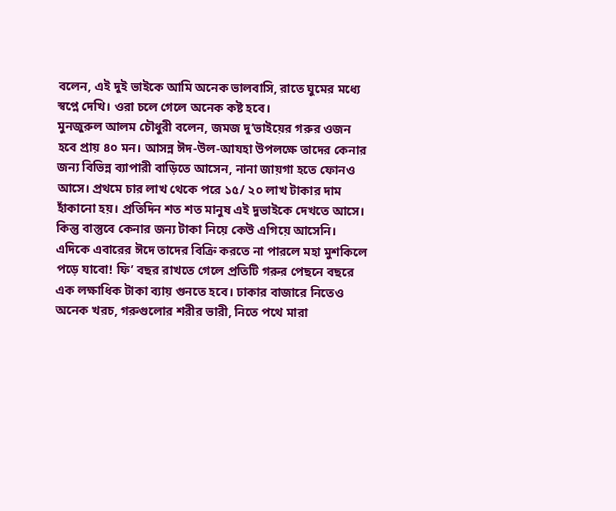বলেন, এই দুই ভাইকে আমি অনেক ভালবাসি, রাতে ঘুমের মধ্যে স্বপ্নে দেখি। ওরা চলে গেলে অনেক কষ্ট হবে।
মুনজুরুল আলম চৌধুরী বলেন, জমজ দু’ভাইয়ের গরুর ওজন হবে প্রায় ৪০ মন। আসন্ন ঈদ-উল-আযহা উপলক্ষে তাদের কেনার জন্য বিভিন্ন ব্যাপারী বাড়িতে আসেন, নানা জায়গা হতে ফোনও আসে। প্রথমে চার লাখ থেকে পরে ১৫/ ২০ লাখ টাকার দাম হাঁকানো হয়। প্রতিদিন শত শত মানুষ এই দুভাইকে দেখতে আসে। কিন্তু বাস্তুবে কেনার জন্য টাকা নিয়ে কেউ এগিয়ে আসেনি। এদিকে এবারের ঈদে তাদের বিক্রি করতে না পারলে মহা মুশকিলে পড়ে যাবো! ফি’ বছর রাখতে গেলে প্রতিটি গরুর পেছনে বছরে এক লক্ষাধিক টাকা ব্যায় গুনতে হবে। ঢাকার বাজারে নিতেও অনেক খরচ, গরুগুলোর শরীর ভারী, নিতে পথে মারা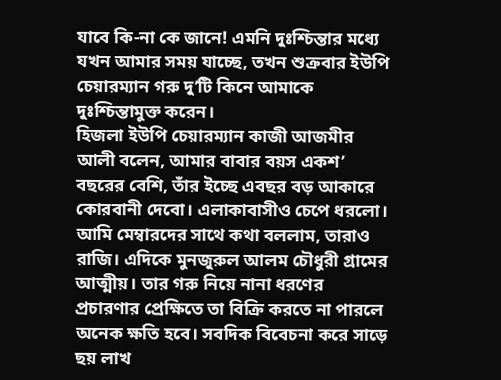যাবে কি-না কে জানে! এমনি দুঃশ্চিন্তার মধ্যে যখন আমার সময় যাচ্ছে, তখন শুক্রবার ইউপি চেয়ারম্যান গরু দু’টি কিনে আমাকে দুঃশ্চিন্তামুক্ত করেন।
হিজলা ইউপি চেয়ারম্যান কাজী আজমীর আলী বলেন, আমার বাবার বয়স একশ’ বছরের বেশি, তাঁর ইচ্ছে এবছর বড় আকারে কোরবানী দেবো। এলাকাবাসীও চেপে ধরলো। আমি মেম্বারদের সাথে কথা বললাম, তারাও রাজি। এদিকে মুনজুরুল আলম চৌধুরী গ্রামের আত্মীয়। তার গরু নিয়ে নানা ধরণের প্রচারণার প্রেক্ষিতে তা বিক্রি করতে না পারলে অনেক ক্ষতি হবে। সবদিক বিবেচনা করে সাড়ে ছয় লাখ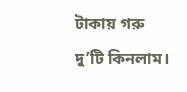টাকায় গরু দু’টি কিনলাম।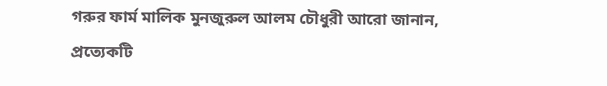গরুর ফার্ম মালিক মুনজুরুল আলম চৌধুরী আরো জানান, প্রত্যেকটি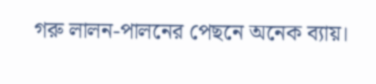গরু লালন-পালনের পেছনে অনেক ব্যায়।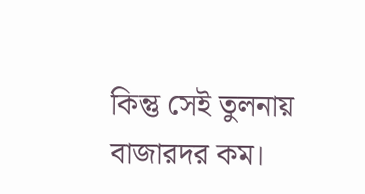কিন্তু সেই তুলনায় বাজারদর কম।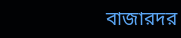বাজারদর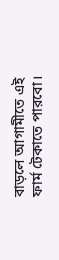বাড়লে আগামীতে এই ফার্ম টেকাতে পারবো।